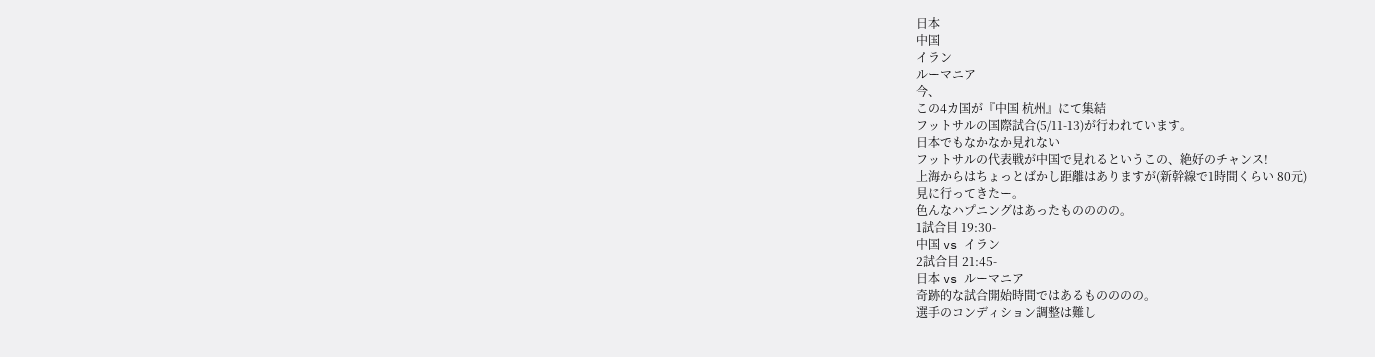日本
中国
イラン
ルーマニア
今、
この4カ国が『中国 杭州』にて集結
フットサルの国際試合(5/11-13)が行われています。
日本でもなかなか見れない
フットサルの代表戦が中国で見れるというこの、絶好のチャンス!
上海からはちょっとばかし距離はありますが(新幹線で1時間くらい 80元)
見に行ってきたー。
色んなハプニングはあったものののの。
1試合目 19:30-
中国 vs イラン
2試合目 21:45-
日本 vs ルーマニア
奇跡的な試合開始時間ではあるものののの。
選手のコンディション調整は難し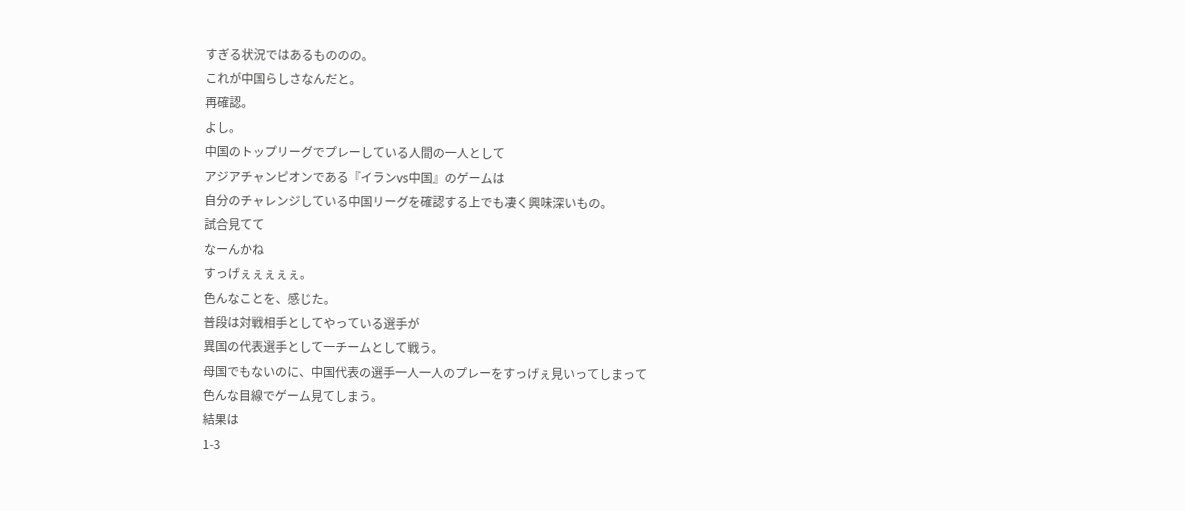すぎる状況ではあるもののの。
これが中国らしさなんだと。
再確認。
よし。
中国のトップリーグでプレーしている人間の一人として
アジアチャンピオンである『イランvs中国』のゲームは
自分のチャレンジしている中国リーグを確認する上でも凄く興味深いもの。
試合見てて
なーんかね
すっげぇぇぇぇぇ。
色んなことを、感じた。
普段は対戦相手としてやっている選手が
異国の代表選手として一チームとして戦う。
母国でもないのに、中国代表の選手一人一人のプレーをすっげぇ見いってしまって
色んな目線でゲーム見てしまう。
結果は
1-3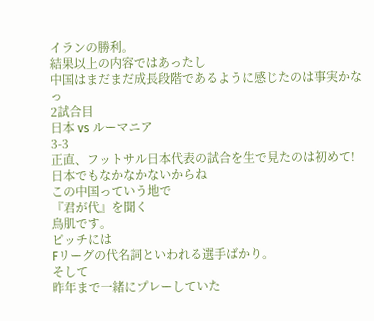イランの勝利。
結果以上の内容ではあったし
中国はまだまだ成長段階であるように感じたのは事実かなっ
2試合目
日本 vs ルーマニア
3-3
正直、フットサル日本代表の試合を生で見たのは初めて!
日本でもなかなかないからね
この中国っていう地で
『君が代』を聞く
鳥肌です。
ピッチには
Fリーグの代名詞といわれる選手ばかり。
そして
昨年まで一緒にプレーしていた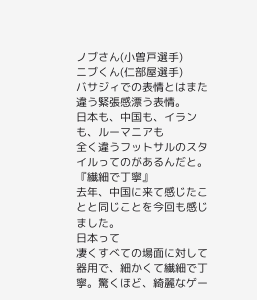ノブさん(小曽戸選手)
ニブくん(仁部屋選手)
バサジィでの表情とはまた違う緊張感漂う表情。
日本も、中国も、イランも、ルーマニアも
全く違うフットサルのスタイルってのがあるんだと。
『繊細で丁寧』
去年、中国に来て感じたことと同じことを今回も感じました。
日本って
凄くすべての場面に対して器用で、細かくて繊細で丁寧。驚くほど、綺麗なゲー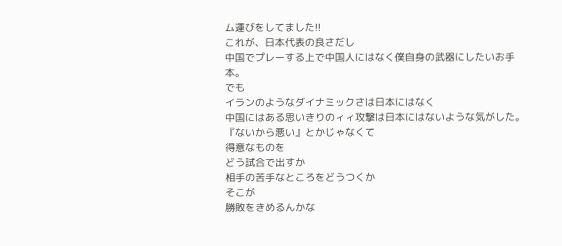ム運びをしてました!!
これが、日本代表の良さだし
中国でプレーする上で中国人にはなく僕自身の武器にしたいお手本。
でも
イランのようなダイナミックさは日本にはなく
中国にはある思いきりのィィ攻撃は日本にはないような気がした。
『ないから悪い』とかじゃなくて
得意なものを
どう試合で出すか
相手の苦手なところをどうつくか
そこが
勝敗をきめるんかな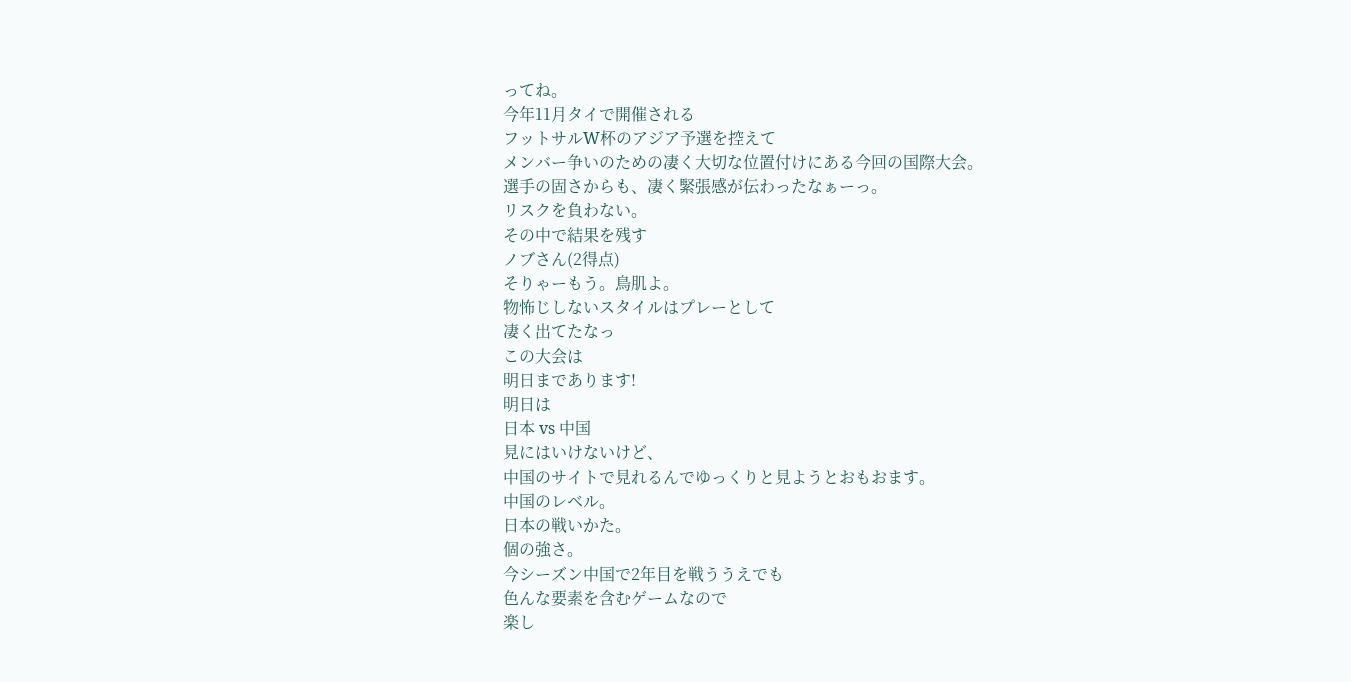ってね。
今年11月タイで開催される
フットサルW杯のアジア予選を控えて
メンバー争いのための凄く大切な位置付けにある今回の国際大会。
選手の固さからも、凄く緊張感が伝わったなぁーっ。
リスクを負わない。
その中で結果を残す
ノブさん(2得点)
そりゃーもう。鳥肌よ。
物怖じしないスタイルはプレーとして
凄く出てたなっ
この大会は
明日まであります!
明日は
日本 vs 中国
見にはいけないけど、
中国のサイトで見れるんでゆっくりと見ようとおもおます。
中国のレベル。
日本の戦いかた。
個の強さ。
今シーズン中国で2年目を戦ううえでも
色んな要素を含むゲームなので
楽し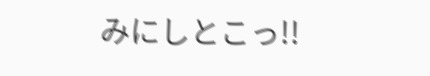みにしとこっ!!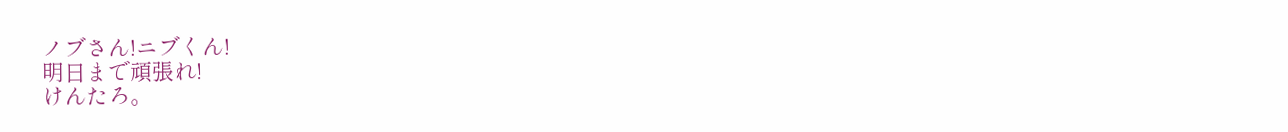ノブさん!ニブくん!
明日まで頑張れ!
けんたろ。